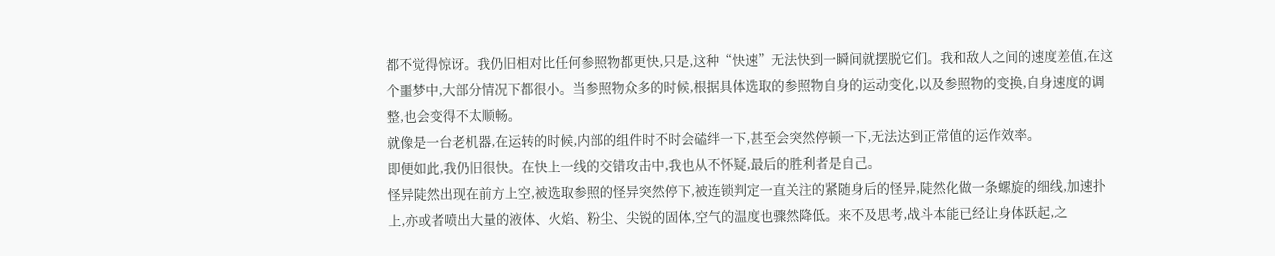都不觉得惊讶。我仍旧相对比任何参照物都更快,只是,这种“快速”无法快到一瞬间就摆脱它们。我和敌人之间的速度差值,在这个噩梦中,大部分情况下都很小。当参照物众多的时候,根据具体选取的参照物自身的运动变化,以及参照物的变换,自身速度的调整,也会变得不太顺畅。
就像是一台老机器,在运转的时候,内部的组件时不时会磕绊一下,甚至会突然停顿一下,无法达到正常值的运作效率。
即便如此,我仍旧很快。在快上一线的交错攻击中,我也从不怀疑,最后的胜利者是自己。
怪异陡然出现在前方上空,被选取参照的怪异突然停下,被连锁判定一直关注的紧随身后的怪异,陡然化做一条螺旋的细线,加速扑上,亦或者喷出大量的液体、火焰、粉尘、尖锐的固体,空气的温度也骤然降低。来不及思考,战斗本能已经让身体跃起,之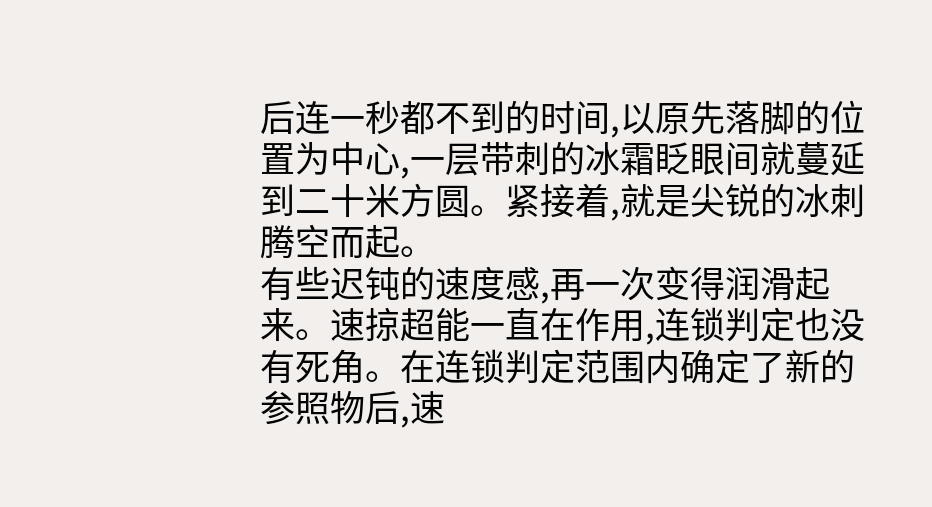后连一秒都不到的时间,以原先落脚的位置为中心,一层带刺的冰霜眨眼间就蔓延到二十米方圆。紧接着,就是尖锐的冰刺腾空而起。
有些迟钝的速度感,再一次变得润滑起来。速掠超能一直在作用,连锁判定也没有死角。在连锁判定范围内确定了新的参照物后,速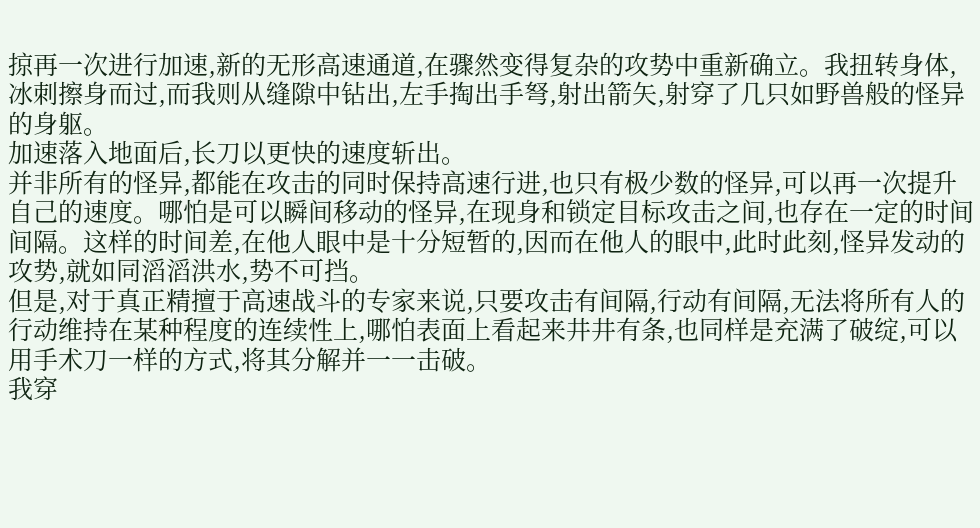掠再一次进行加速,新的无形高速通道,在骤然变得复杂的攻势中重新确立。我扭转身体,冰刺擦身而过,而我则从缝隙中钻出,左手掏出手弩,射出箭矢,射穿了几只如野兽般的怪异的身躯。
加速落入地面后,长刀以更快的速度斩出。
并非所有的怪异,都能在攻击的同时保持高速行进,也只有极少数的怪异,可以再一次提升自己的速度。哪怕是可以瞬间移动的怪异,在现身和锁定目标攻击之间,也存在一定的时间间隔。这样的时间差,在他人眼中是十分短暂的,因而在他人的眼中,此时此刻,怪异发动的攻势,就如同滔滔洪水,势不可挡。
但是,对于真正精擅于高速战斗的专家来说,只要攻击有间隔,行动有间隔,无法将所有人的行动维持在某种程度的连续性上,哪怕表面上看起来井井有条,也同样是充满了破绽,可以用手术刀一样的方式,将其分解并一一击破。
我穿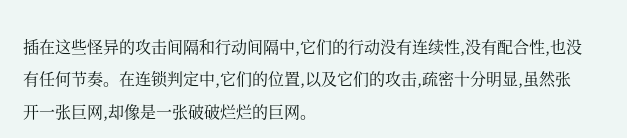插在这些怪异的攻击间隔和行动间隔中,它们的行动没有连续性,没有配合性,也没有任何节奏。在连锁判定中,它们的位置,以及它们的攻击,疏密十分明显,虽然张开一张巨网,却像是一张破破烂烂的巨网。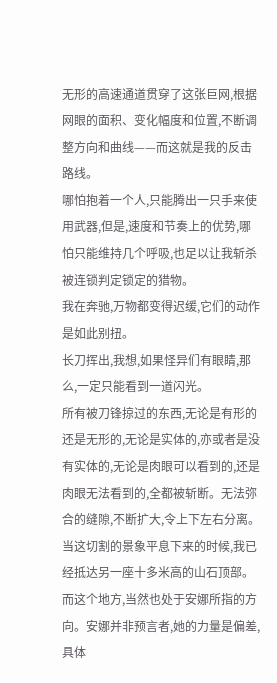无形的高速通道贯穿了这张巨网,根据网眼的面积、变化幅度和位置,不断调整方向和曲线——而这就是我的反击路线。
哪怕抱着一个人,只能腾出一只手来使用武器,但是,速度和节奏上的优势,哪怕只能维持几个呼吸,也足以让我斩杀被连锁判定锁定的猎物。
我在奔驰,万物都变得迟缓,它们的动作是如此别扭。
长刀挥出,我想,如果怪异们有眼睛,那么,一定只能看到一道闪光。
所有被刀锋掠过的东西,无论是有形的还是无形的,无论是实体的,亦或者是没有实体的,无论是肉眼可以看到的,还是肉眼无法看到的,全都被斩断。无法弥合的缝隙,不断扩大,令上下左右分离。
当这切割的景象平息下来的时候,我已经抵达另一座十多米高的山石顶部。而这个地方,当然也处于安娜所指的方向。安娜并非预言者,她的力量是偏差,具体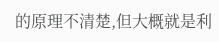的原理不清楚,但大概就是利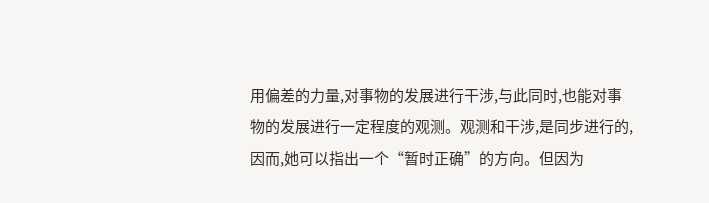用偏差的力量,对事物的发展进行干涉,与此同时,也能对事物的发展进行一定程度的观测。观测和干涉,是同步进行的,因而,她可以指出一个“暂时正确”的方向。但因为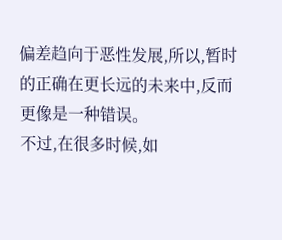偏差趋向于恶性发展,所以,暂时的正确在更长远的未来中,反而更像是一种错误。
不过,在很多时候,如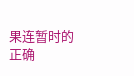果连暂时的正确